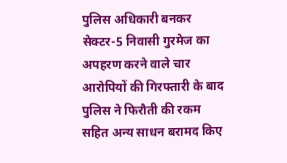पुलिस अधिकारी बनकर सेक्टर-5 निवासी गुरमेज का अपहरण करने वाले चार आरोपियों की गिरफ्तारी के बाद पुलिस ने फिरौती की रकम सहित अन्य साधन बरामद किए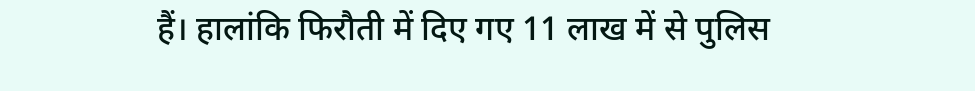हैं। हालांकि फिरौती में दिए गए 11 लाख में से पुलिस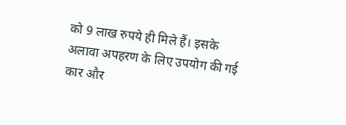को 9 लाख रुपये ही मिले हैं। इसके अलावा अपहरण के लिए उपयोग की गई कार और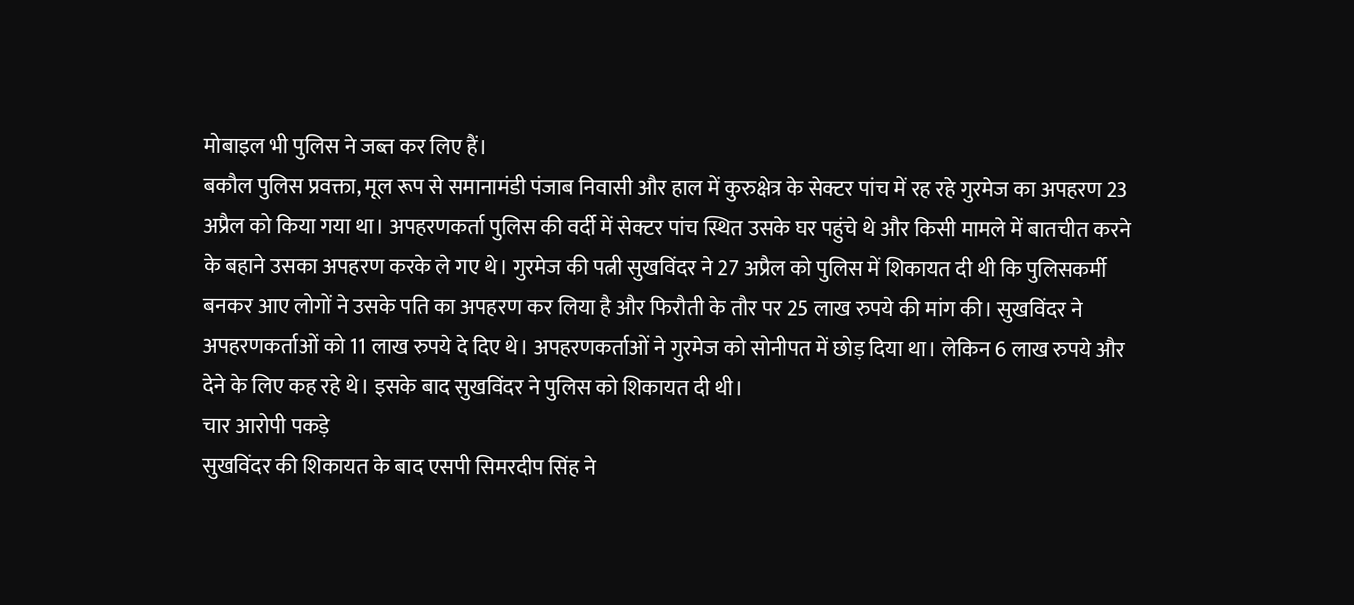मोबाइल भी पुलिस ने जब्त कर लिए हैं।
बकौल पुलिस प्रवक्ता, मूल रूप से समानामंडी पंजाब निवासी और हाल में कुरुक्षेत्र के सेक्टर पांच में रह रहे गुरमेज का अपहरण 23 अप्रैल को किया गया था। अपहरणकर्ता पुलिस की वर्दी में सेक्टर पांच स्थित उसके घर पहुंचे थे और किसी मामले में बातचीत करने के बहाने उसका अपहरण करके ले गए थे। गुरमेज की पत्नी सुखविंदर ने 27 अप्रैल को पुलिस में शिकायत दी थी कि पुलिसकर्मी बनकर आए लोगों ने उसके पति का अपहरण कर लिया है और फिरौती के तौर पर 25 लाख रुपये की मांग की। सुखविंदर ने अपहरणकर्ताओं को 11 लाख रुपये दे दिए थे। अपहरणकर्ताओं ने गुरमेज को सोनीपत में छोड़ दिया था। लेकिन 6 लाख रुपये और देने के लिए कह रहे थे। इसके बाद सुखविंदर ने पुलिस को शिकायत दी थी।
चार आरोपी पकड़े
सुखविंदर की शिकायत के बाद एसपी सिमरदीप सिंह ने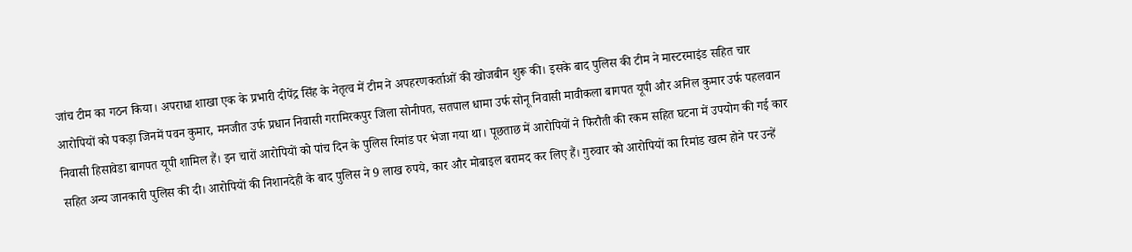जांच टीम का गठन किया। अपराधा शाखा एक के प्रभारी दीपेंद्र सिंह के नेतृत्व में टीम ने अपहरणकर्ताओं की खोजबीन शुरू की। इसके बाद पुलिस की टीम ने मास्टरमाइंड सहित चार आरोपियों को पकड़ा जिनमें पवन कुमार, मनजीत उर्फ प्रधान निवासी गरामिरकपुर जिला सोनीपत, सतपाल धामा उर्फ सोनू निवासी मावीकला बागपत यूपी और अनिल कुमार उर्फ पहलवान निवासी हिसावेडा बागपत यूपी शामिल हैं। इन चारों आरोपियों को पांच दिन के पुलिस रिमांड पर भेजा गया था। पूछताछ में आरोपियों ने फिरौती की रकम सहित घटना में उपयोग की गई कार सहित अन्य जानकारी पुलिस की दी। आरोपियों की निशानदेही के बाद पुलिस ने 9 लाख रुपये, कार और मोबाइल बरामद कर लिए हैं। गुरुवार को आरोपियों का रिमांड खत्म होने पर उन्हें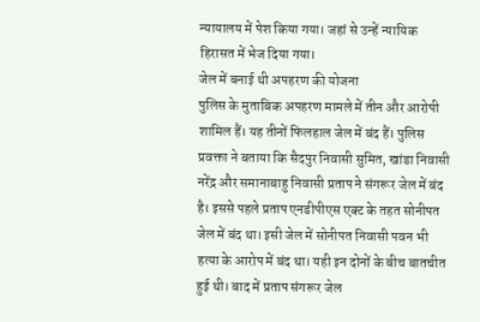न्यायालय में पेश किया गया। जहां से उन्हें न्यायिक हिरासत में भेज दिया गया।
जेल में बनाई थी अपहरण की योजना
पुलिस के मुताबिक अपहरण मामले में तीन और आरोपी शामिल हैं। यह तीनों फिलहाल जेल में बंद हैं। पुलिस प्रवक्ता ने बताया कि सैदपुर निवासी सुमित, खांडा निवासी नरेंद्र और समानाबाहु निवासी प्रताप ने संगरूर जेल में बंद है। इससे पहले प्रताप एनडीपीएस एक्ट के तहत सोनीपत जेल में बंद था। इसी जेल में सोनीपत निवासी पवन भी हत्या के आरोप में बंद था। यही इन दोनों के बीच बातचीत हुई थी। बाद में प्रताप संगरूर जेल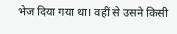भेज दिया गया था। वहीं से उसने किसी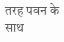तरह पवन के साथ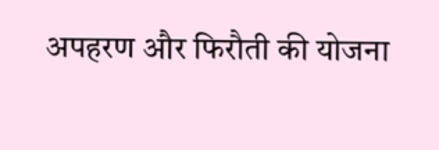अपहरण और फिरौती की योजना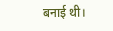बनाई थी।